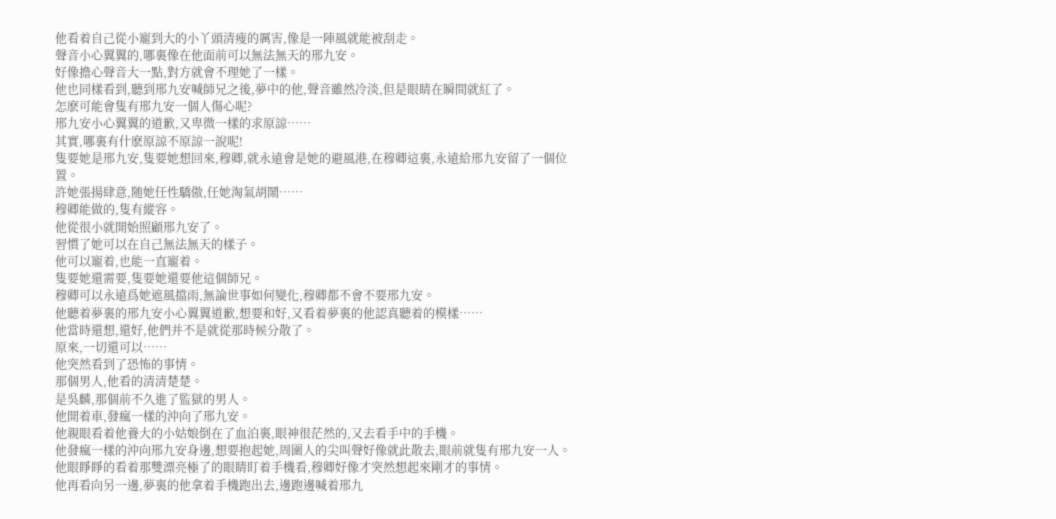他看着自己從小寵到大的小丫頭清瘦的厲害,像是一陣風就能被刮走。
聲音小心翼翼的,哪裏像在他面前可以無法無天的邢九安。
好像擔心聲音大一點,對方就會不理她了一樣。
他也同樣看到,聽到邢九安喊師兄之後,夢中的他,聲音雖然冷淡,但是眼睛在瞬間就紅了。
怎麽可能會隻有邢九安一個人傷心呢?
邢九安小心翼翼的道歉,又卑微一樣的求原諒……
其實,哪裏有什麽原諒不原諒一說呢!
隻要她是邢九安,隻要她想回來,穆卿,就永遠會是她的避風港,在穆卿這裏,永遠給邢九安留了一個位置。
許她張揚肆意,随她任性驕傲,任她淘氣胡鬧……
穆卿能做的,隻有縱容。
他從很小就開始照顧邢九安了。
習慣了她可以在自己無法無天的樣子。
他可以寵着,也能一直寵着。
隻要她還需要,隻要她還要他這個師兄。
穆卿可以永遠爲她遮風擋雨,無論世事如何變化,穆卿都不會不要邢九安。
他聽着夢裏的邢九安小心翼翼道歉,想要和好,又看着夢裏的他認真聽着的模樣……
他當時還想,還好,他們并不是就從那時候分散了。
原來,一切還可以……
他突然看到了恐怖的事情。
那個男人,他看的清清楚楚。
是吳麟,那個前不久進了監獄的男人。
他開着車,發瘋一樣的沖向了邢九安。
他親眼看着他養大的小姑娘倒在了血泊裏,眼神很茫然的,又去看手中的手機。
他發瘋一樣的沖向邢九安身邊,想要抱起她,周圍人的尖叫聲好像就此散去,眼前就隻有邢九安一人。
他眼睜睜的看着那雙漂亮極了的眼睛盯着手機看,穆卿好像才突然想起來剛才的事情。
他再看向另一邊,夢裏的他拿着手機跑出去,邊跑邊喊着邢九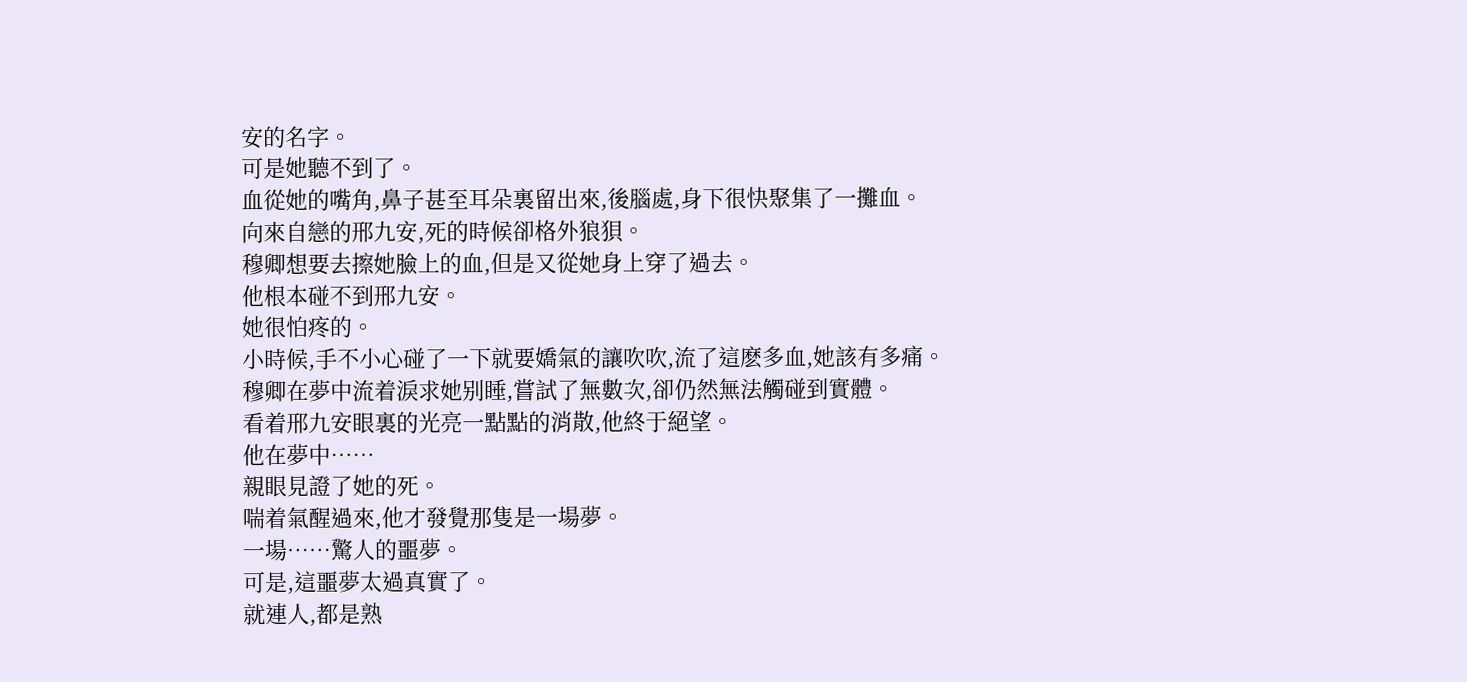安的名字。
可是她聽不到了。
血從她的嘴角,鼻子甚至耳朵裏留出來,後腦處,身下很快聚集了一攤血。
向來自戀的邢九安,死的時候卻格外狼狽。
穆卿想要去擦她臉上的血,但是又從她身上穿了過去。
他根本碰不到邢九安。
她很怕疼的。
小時候,手不小心碰了一下就要嬌氣的讓吹吹,流了這麽多血,她該有多痛。
穆卿在夢中流着淚求她别睡,嘗試了無數次,卻仍然無法觸碰到實體。
看着邢九安眼裏的光亮一點點的消散,他終于絕望。
他在夢中……
親眼見證了她的死。
喘着氣醒過來,他才發覺那隻是一場夢。
一場……驚人的噩夢。
可是,這噩夢太過真實了。
就連人,都是熟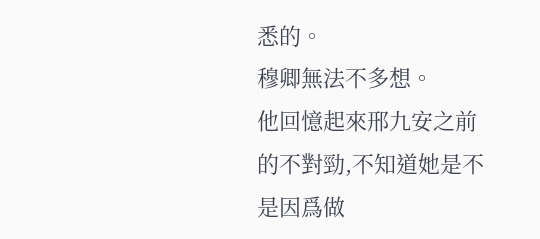悉的。
穆卿無法不多想。
他回憶起來邢九安之前的不對勁,不知道她是不是因爲做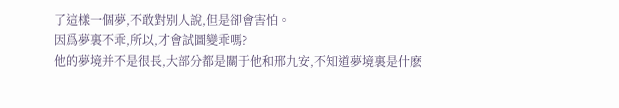了這樣一個夢,不敢對别人說,但是卻會害怕。
因爲夢裏不乖,所以,才會試圖變乖嗎?
他的夢境并不是很長,大部分都是關于他和邢九安,不知道夢境裏是什麽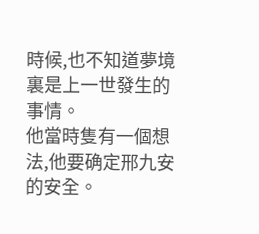時候,也不知道夢境裏是上一世發生的事情。
他當時隻有一個想法,他要确定邢九安的安全。